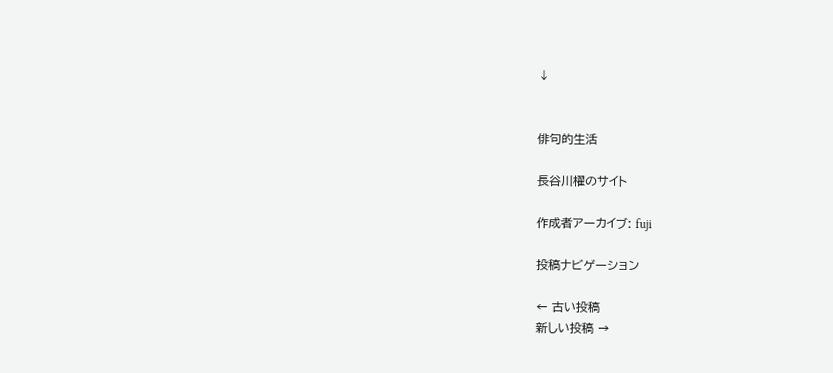↓


俳句的生活

長谷川櫂のサイト

作成者アーカイブ: fuji

投稿ナビゲーション

← 古い投稿
新しい投稿 →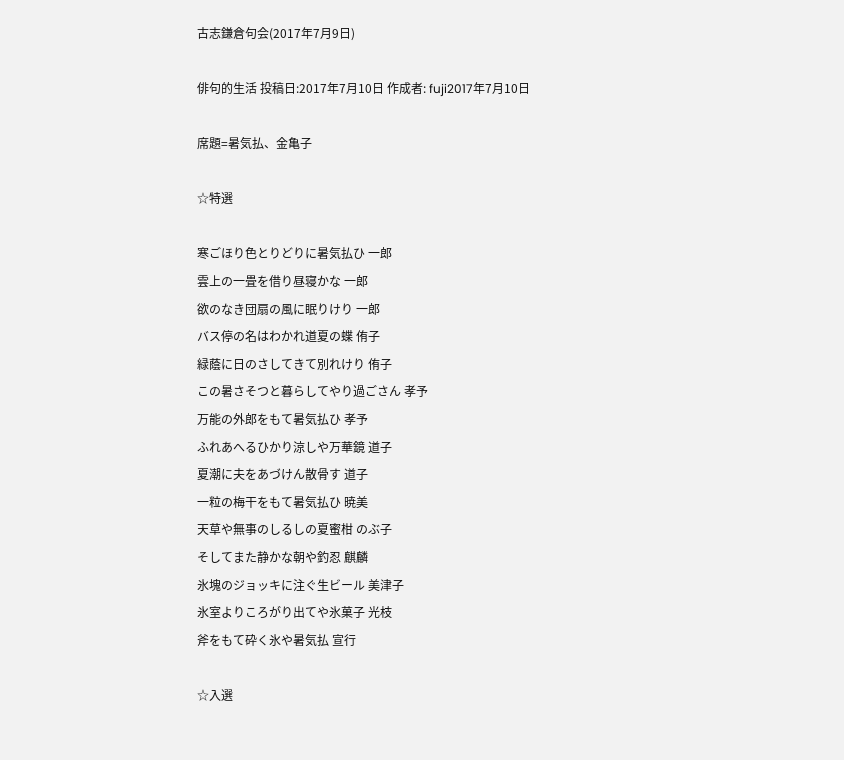古志鎌倉句会(2017年7月9日)

俳句的生活 投稿日:2017年7月10日 作成者: fuji2017年7月10日

席題=暑気払、金亀子

☆特選

寒ごほり色とりどりに暑気払ひ 一郎
雲上の一畳を借り昼寝かな 一郎
欲のなき団扇の風に眠りけり 一郎
バス停の名はわかれ道夏の蝶 侑子
緑蔭に日のさしてきて別れけり 侑子
この暑さそつと暮らしてやり過ごさん 孝予
万能の外郎をもて暑気払ひ 孝予
ふれあへるひかり涼しや万華鏡 道子
夏潮に夫をあづけん散骨す 道子
一粒の梅干をもて暑気払ひ 暁美
天草や無事のしるしの夏蜜柑 のぶ子
そしてまた静かな朝や釣忍 麒麟
氷塊のジョッキに注ぐ生ビール 美津子
氷室よりころがり出てや氷菓子 光枝
斧をもて砕く氷や暑気払 宣行

☆入選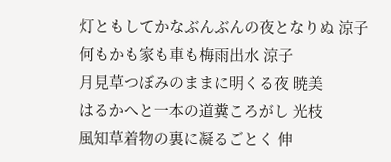灯ともしてかなぶんぶんの夜となりぬ 涼子
何もかも家も車も梅雨出水 涼子
月見草つぼみのままに明くる夜 暁美
はるかへと一本の道糞ころがし 光枝
風知草着物の裏に凝るごとく 伸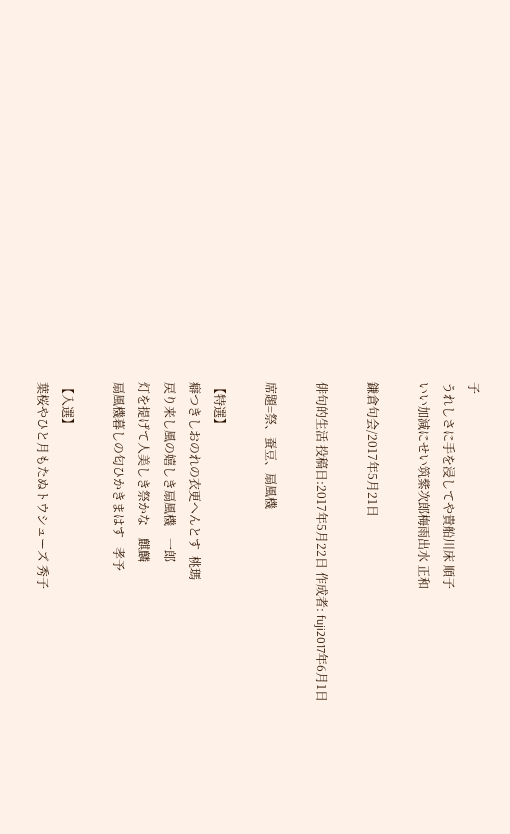子
うれしさに手を浸してや貴船川床 順子
いい加減にせい筑紫次郎梅雨出水 正和

鎌倉句会/2017年5月21日

俳句的生活 投稿日:2017年5月22日 作成者: fuji2017年6月1日

席題=祭、蚕豆、扇風機

【特選】
癖つきしおのれの衣更へんとす  桃瑪
戻り来し風の嬉しき扇風機    一郎
灯を提げて人美しき祭かな    麒麟
扇風機暮しの匂ひかきまはす   孝予

【入選】
葉桜やひと月もたぬトウシューズ 秀子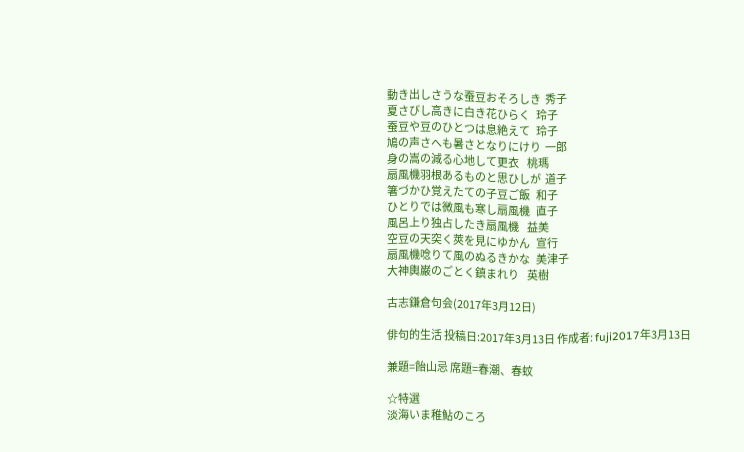動き出しさうな蚕豆おそろしき  秀子
夏さびし高きに白き花ひらく   玲子
蚕豆や豆のひとつは息絶えて   玲子
鳩の声さへも暑さとなりにけり  一郎
身の嵩の減る心地して更衣    桃瑪
扇風機羽根あるものと思ひしが  道子
箸づかひ覚えたての子豆ご飯   和子
ひとりでは微風も寒し扇風機   直子
風呂上り独占したき扇風機    益美
空豆の天突く莢を見にゆかん   宣行
扇風機唸りて風のぬるきかな   美津子
大神輿巌のごとく鎮まれり    英樹

古志鎌倉句会(2017年3月12日)

俳句的生活 投稿日:2017年3月13日 作成者: fuji2017年3月13日

兼題=飴山忌 席題=春潮、春蚊

☆特選
淡海いま稚鮎のころ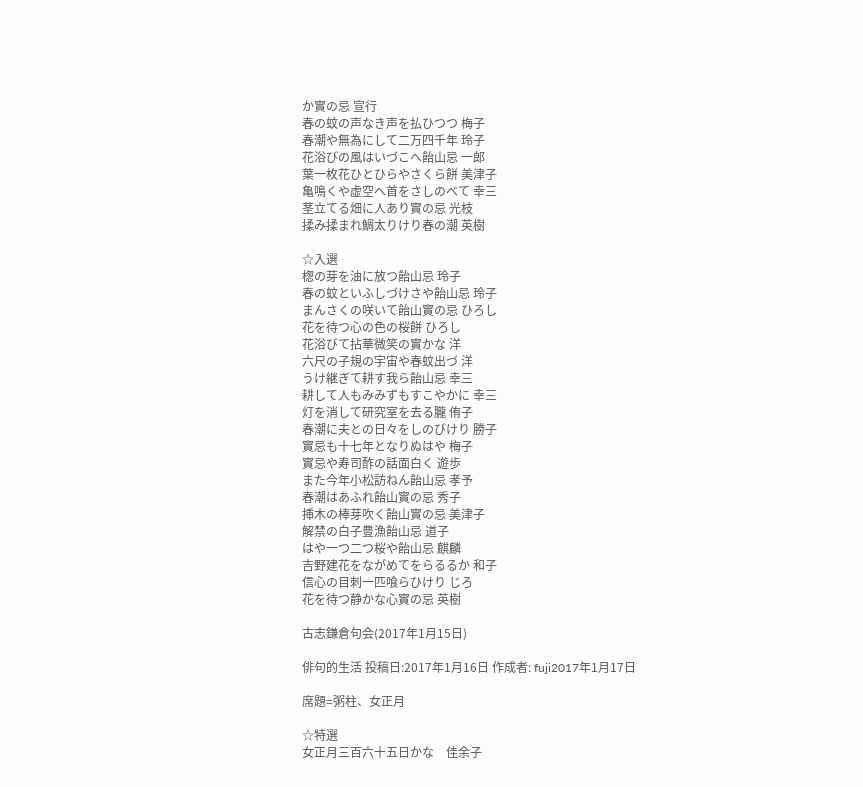か實の忌 宣行
春の蚊の声なき声を払ひつつ 梅子
春潮や無為にして二万四千年 玲子
花浴びの風はいづこへ飴山忌 一郎
葉一枚花ひとひらやさくら餅 美津子
亀鳴くや虚空へ首をさしのべて 幸三
茎立てる畑に人あり實の忌 光枝
揉み揉まれ鯛太りけり春の潮 英樹

☆入選
楤の芽を油に放つ飴山忌 玲子
春の蚊といふしづけさや飴山忌 玲子
まんさくの咲いて飴山實の忌 ひろし
花を待つ心の色の桜餅 ひろし
花浴びて拈華微笑の實かな 洋
六尺の子規の宇宙や春蚊出づ 洋
うけ継ぎて耕す我ら飴山忌 幸三
耕して人もみみずもすこやかに 幸三
灯を消して研究室を去る朧 侑子
春潮に夫との日々をしのびけり 勝子
實忌も十七年となりぬはや 梅子
實忌や寿司酢の話面白く 遊歩
また今年小松訪ねん飴山忌 孝予
春潮はあふれ飴山實の忌 秀子
挿木の棒芽吹く飴山實の忌 美津子
解禁の白子豊漁飴山忌 道子
はや一つ二つ桜や飴山忌 麒麟
吉野建花をながめてをらるるか 和子
信心の目刺一匹喰らひけり じろ
花を待つ静かな心實の忌 英樹

古志鎌倉句会(2017年1月15日)

俳句的生活 投稿日:2017年1月16日 作成者: fuji2017年1月17日

席題=粥柱、女正月

☆特選
女正月三百六十五日かな    佳余子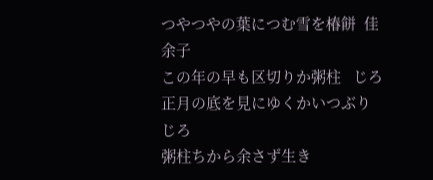つやつやの葉につむ雪を椿餅  佳余子
この年の早も区切りか粥柱   じろ
正月の底を見にゆくかいつぶり じろ
粥柱ちから余さず生き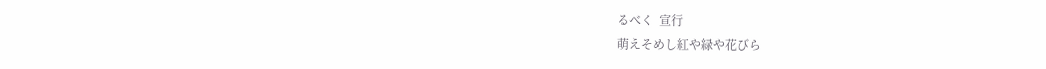るべく  宣行
萌えそめし紅や緑や花びら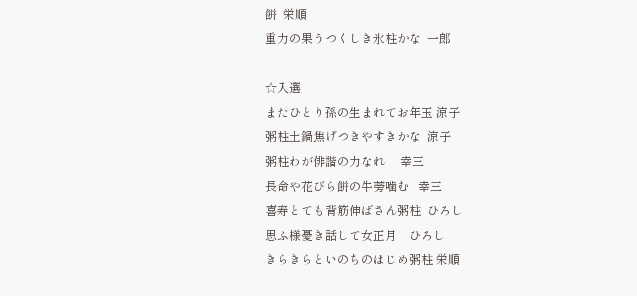餅  栄順
重力の果うつくしき氷柱かな  一郎

☆入選
またひとり孫の生まれてお年玉 涼子
粥柱土鍋焦げつきやすきかな  涼子
粥柱わが俳諧の力なれ     幸三
長命や花びら餅の牛蒡噛む   幸三
喜寿とても背筋伸ばさん粥柱  ひろし
思ふ様憂き話して女正月    ひろし
きらきらといのちのはじめ粥柱 栄順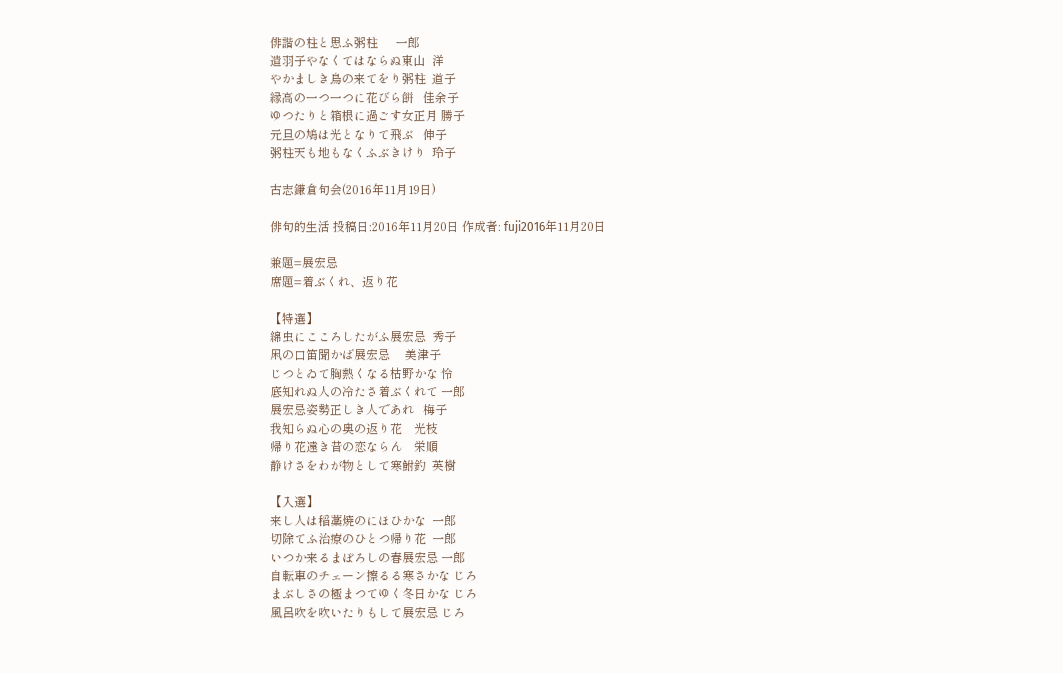俳諧の柱と思ふ粥柱      一郎
遣羽子やなくてはならぬ東山  洋
やかましき鳥の来てをり粥柱  道子
縁高の一つ一つに花びら餅   佳余子
ゆつたりと箱根に過ごす女正月 勝子
元旦の鳩は光となりて飛ぶ   伸子
粥柱天も地もなくふぶきけり  玲子

古志鎌倉句会(2016年11月19日)

俳句的生活 投稿日:2016年11月20日 作成者: fuji2016年11月20日

兼題=展宏忌
席題=着ぶくれ、返り花

【特選】
綿虫にこころしたがふ展宏忌  秀子
凩の口笛聞かば展宏忌     美津子
じつとゐて胸熱くなる枯野かな 怜
底知れぬ人の冷たさ着ぶくれて 一郎
展宏忌姿勢正しき人であれ   梅子
我知らぬ心の奥の返り花    光枝
帰り花遠き昔の恋ならん    栄順
静けさをわが物として寒鮒釣  英樹

【入選】
来し人は稲藁焼のにほひかな  一郎
切除てふ治療のひとつ帰り花  一郎
いつか来るまぼろしの春展宏忌 一郎
自転車のチェーン擦るる寒さかな じろ
まぶしさの極まつてゆく冬日かな じろ
風呂吹を吹いたりもして展宏忌 じろ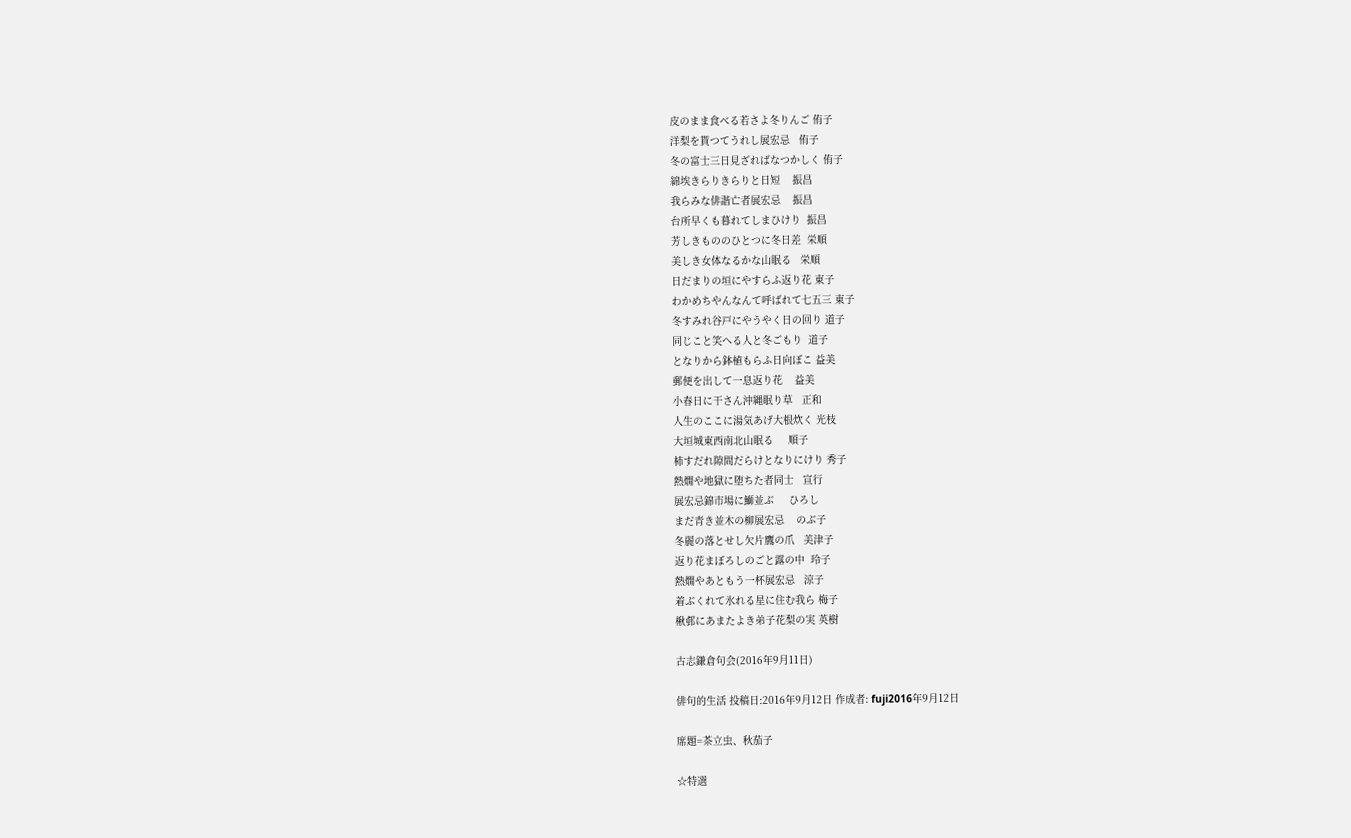皮のまま食べる若さよ冬りんご 侑子
洋梨を貰つてうれし展宏忌   侑子
冬の富士三日見ざればなつかしく 侑子
綿埃きらりきらりと日短    振昌
我らみな俳諧亡者展宏忌    振昌
台所早くも暮れてしまひけり  振昌
芳しきもののひとつに冬日差  栄順
美しき女体なるかな山眠る   栄順
日だまりの垣にやすらふ返り花 東子
わかめちやんなんて呼ばれて七五三 東子
冬すみれ谷戸にやうやく日の回り 道子
同じこと笑へる人と冬ごもり  道子
となりから鉢植もらふ日向ぼこ 益美
郵便を出して一息返り花    益美
小春日に干さん沖縄眠り草   正和
人生のここに湯気あげ大根炊く 光枝
大垣城東西南北山眠る     順子
柿すだれ隙間だらけとなりにけり 秀子
熱燗や地獄に堕ちた者同士   宣行
展宏忌錦市場に鰤並ぶ     ひろし
まだ青き並木の柳展宏忌    のぶ子
冬麗の落とせし欠片鷹の爪   美津子
返り花まぼろしのごと露の中  玲子
熱燗やあともう一杯展宏忌   涼子
着ぶくれて氷れる星に住む我ら 梅子
楸邨にあまたよき弟子花梨の実 英樹

古志鎌倉句会(2016年9月11日)

俳句的生活 投稿日:2016年9月12日 作成者: fuji2016年9月12日

席題=茶立虫、秋茄子

☆特選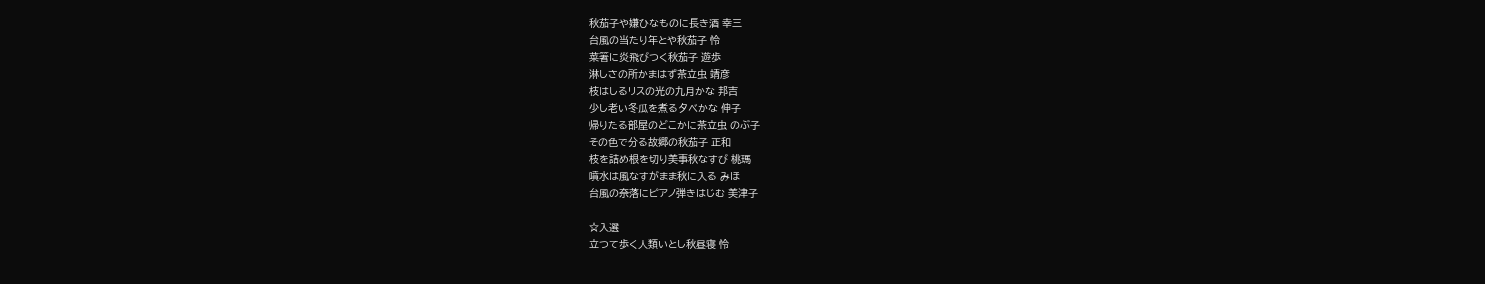秋茄子や嫌ひなものに長き酒 幸三
台風の当たり年とや秋茄子 怜
菜箸に炎飛びつく秋茄子 遊歩
淋しさの所かまはず茶立虫 靖彦
枝はしるリスの光の九月かな 邦吉
少し老い冬瓜を煮る夕べかな 伸子
帰りたる部屋のどこかに茶立虫 のぶ子
その色で分る故郷の秋茄子 正和
枝を詰め根を切り美事秋なすび 桃瑪
噴水は風なすがまま秋に入る みほ
台風の奈落にピアノ弾きはじむ 美津子

☆入選
立つて歩く人類いとし秋昼寝 怜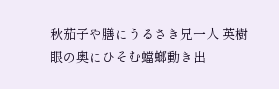秋茄子や膳にうるさき兄一人 英樹
眼の奥にひそむ蟷螂動き出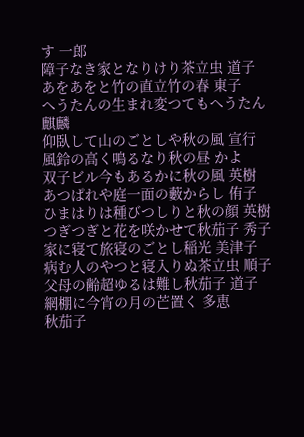す 一郎
障子なき家となりけり茶立虫 道子
あをあをと竹の直立竹の春 東子
へうたんの生まれ変つてもへうたん 麒麟
仰臥して山のごとしや秋の風 宣行
風鈴の高く鳴るなり秋の昼 かよ
双子ビル今もあるかに秋の風 英樹
あつぱれや庭一面の藪からし 侑子
ひまはりは種びつしりと秋の顔 英樹
つぎつぎと花を咲かせて秋茄子 秀子
家に寝て旅寝のごとし稲光 美津子
病む人のやつと寝入りぬ茶立虫 順子
父母の齢超ゆるは難し秋茄子 道子
網棚に今宵の月の芒置く 多恵
秋茄子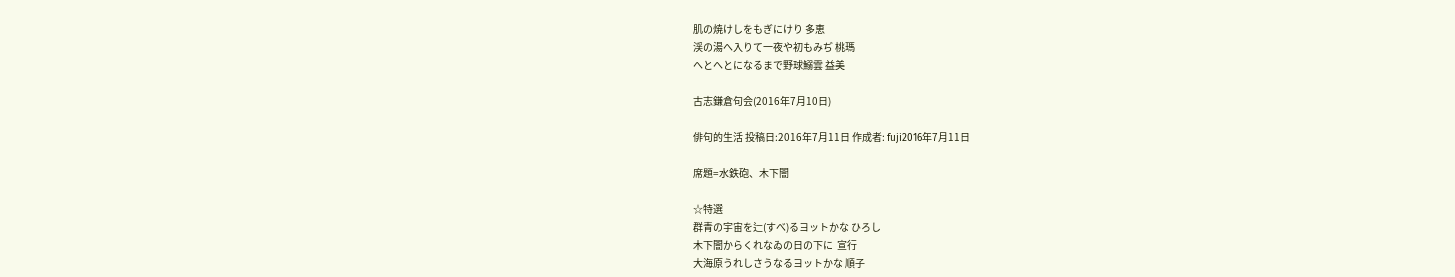肌の焼けしをもぎにけり 多恵
渓の湯へ入りて一夜や初もみぢ 桃瑪
へとへとになるまで野球鰯雲 益美

古志鎌倉句会(2016年7月10日)

俳句的生活 投稿日:2016年7月11日 作成者: fuji2016年7月11日

席題=水鉄砲、木下闇

☆特選
群青の宇宙を辷(すべ)るヨットかな ひろし
木下闇からくれなゐの日の下に  宣行
大海原うれしさうなるヨットかな 順子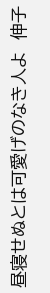昼寝せぬとは可愛げのなき人よ  伸子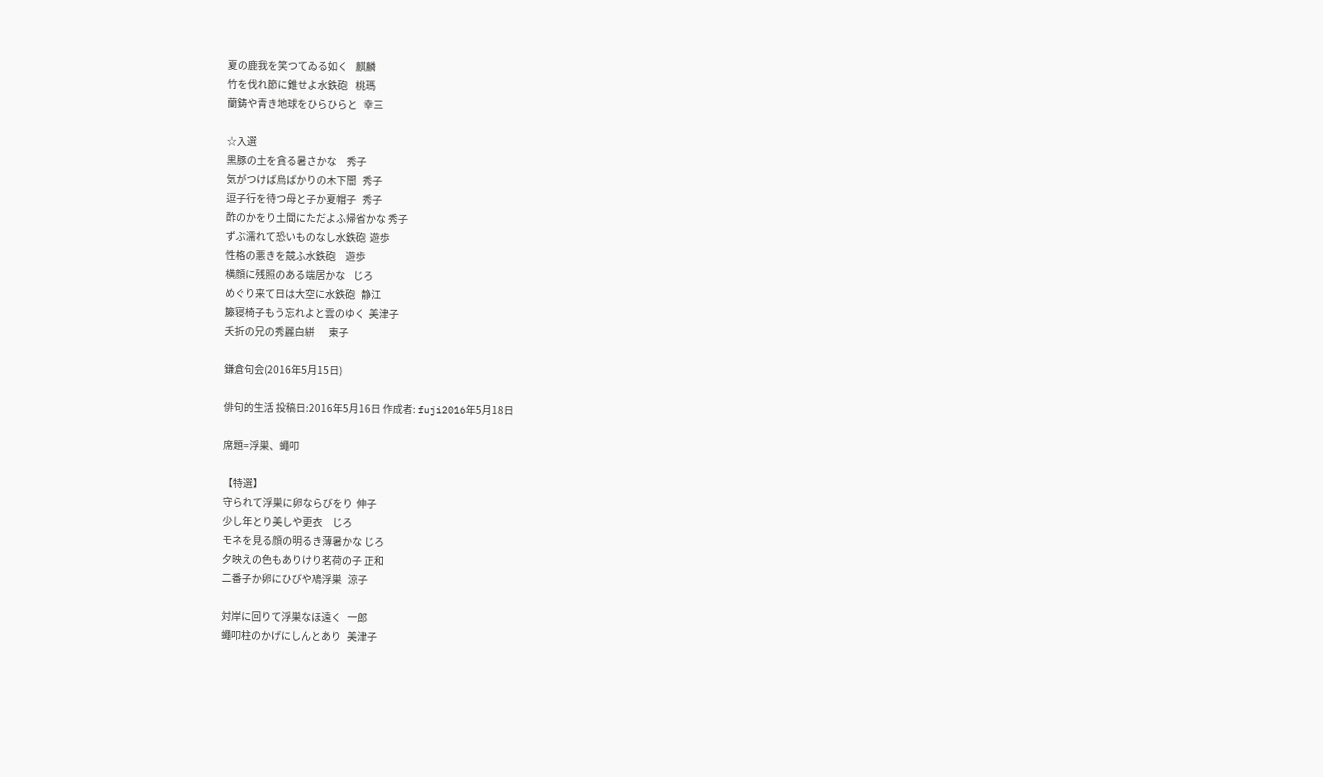夏の鹿我を笑つてゐる如く    麒麟
竹を伐れ節に錐せよ水鉄砲    桃瑪
蘭鋳や青き地球をひらひらと   幸三

☆入選
黒豚の土を貪る暑さかな     秀子
気がつけば烏ばかりの木下闇   秀子
逗子行を待つ母と子か夏帽子   秀子
酢のかをり土間にただよふ帰省かな 秀子
ずぶ濡れて恐いものなし水鉄砲  遊歩
性格の悪きを競ふ水鉄砲     遊歩
横顔に残照のある端居かな    じろ
めぐり来て日は大空に水鉄砲   静江
籐寝椅子もう忘れよと雲のゆく  美津子
夭折の兄の秀麗白絣       東子

鎌倉句会(2016年5月15日)

俳句的生活 投稿日:2016年5月16日 作成者: fuji2016年5月18日

席題=浮巣、蠅叩

【特選】
守られて浮巣に卵ならびをり  伸子
少し年とり美しや更衣     じろ
モネを見る顔の明るき薄暑かな じろ
夕映えの色もありけり茗荷の子 正和
二番子か卵にひびや鳰浮巣   涼子

対岸に回りて浮巣なほ遠く   一郎
蠅叩柱のかげにしんとあり   美津子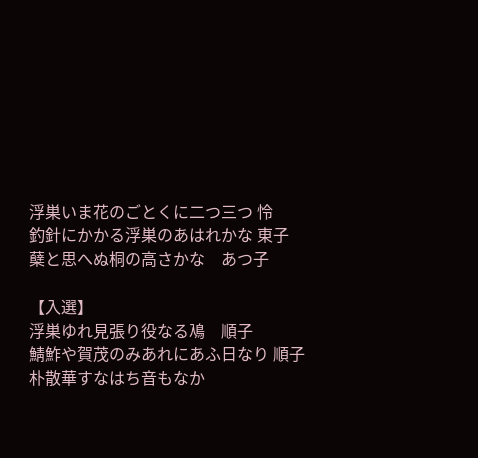浮巣いま花のごとくに二つ三つ 怜
釣針にかかる浮巣のあはれかな 東子
蘖と思へぬ桐の高さかな    あつ子

【入選】
浮巣ゆれ見張り役なる鳰    順子
鯖鮓や賀茂のみあれにあふ日なり 順子
朴散華すなはち音もなか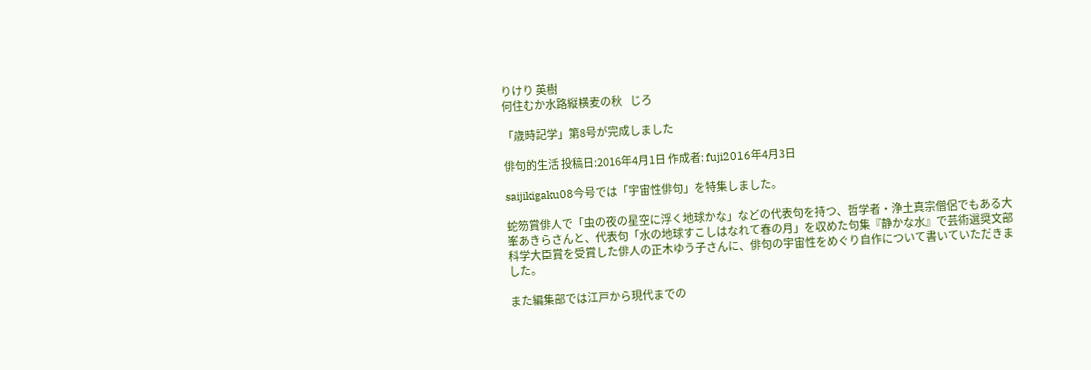りけり 英樹
何住むか水路縦横麦の秋    じろ

「歳時記学」第8号が完成しました

俳句的生活 投稿日:2016年4月1日 作成者: fuji2016年4月3日

saijikigaku08今号では「宇宙性俳句」を特集しました。

蛇笏賞俳人で「虫の夜の星空に浮く地球かな」などの代表句を持つ、哲学者・浄土真宗僧侶でもある大峯あきらさんと、代表句「水の地球すこしはなれて春の月」を収めた句集『静かな水』で芸術選奨文部科学大臣賞を受賞した俳人の正木ゆう子さんに、俳句の宇宙性をめぐり自作について書いていただきました。

また編集部では江戸から現代までの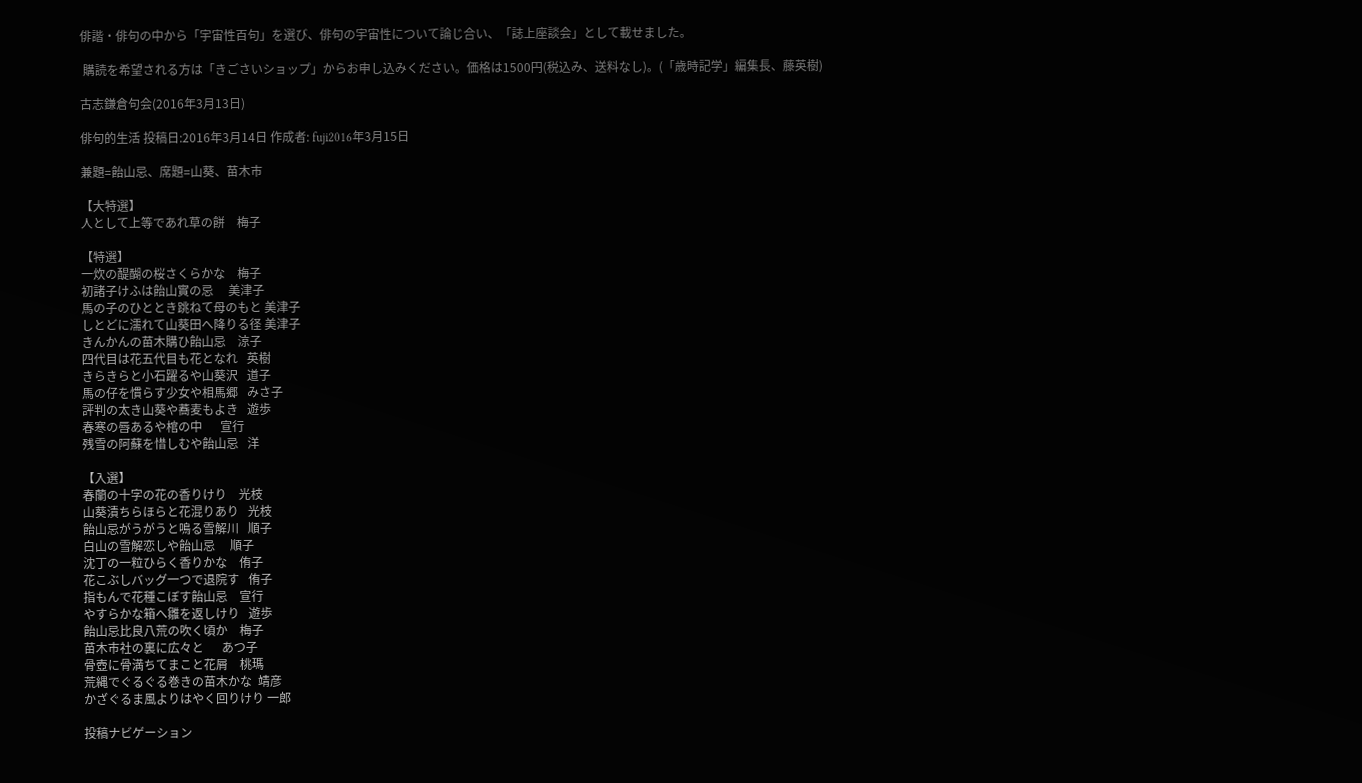俳諧・俳句の中から「宇宙性百句」を選び、俳句の宇宙性について論じ合い、「誌上座談会」として載せました。

 購読を希望される方は「きごさいショップ」からお申し込みください。価格は1500円(税込み、送料なし)。(「歳時記学」編集長、藤英樹)

古志鎌倉句会(2016年3月13日)

俳句的生活 投稿日:2016年3月14日 作成者: fuji2016年3月15日

兼題=飴山忌、席題=山葵、苗木市

【大特選】
人として上等であれ草の餅    梅子

【特選】
一炊の醍醐の桜さくらかな    梅子
初諸子けふは飴山實の忌     美津子
馬の子のひととき跳ねて母のもと 美津子
しとどに濡れて山葵田へ降りる径 美津子
きんかんの苗木購ひ飴山忌    涼子
四代目は花五代目も花となれ   英樹
きらきらと小石躍るや山葵沢   道子
馬の仔を慣らす少女や相馬郷   みさ子
評判の太き山葵や蕎麦もよき   遊歩
春寒の唇あるや棺の中      宣行
残雪の阿蘇を惜しむや飴山忌   洋

【入選】
春蘭の十字の花の香りけり    光枝
山葵漬ちらほらと花混りあり   光枝
飴山忌がうがうと鳴る雪解川   順子
白山の雪解恋しや飴山忌     順子
沈丁の一粒ひらく香りかな    侑子
花こぶしバッグ一つで退院す   侑子
指もんで花種こぼす飴山忌    宣行
やすらかな箱へ雛を返しけり   遊歩
飴山忌比良八荒の吹く頃か    梅子
苗木市社の裏に広々と      あつ子
骨壺に骨満ちてまこと花屑    桃瑪
荒縄でぐるぐる巻きの苗木かな  靖彦
かざぐるま風よりはやく回りけり 一郎

投稿ナビゲーション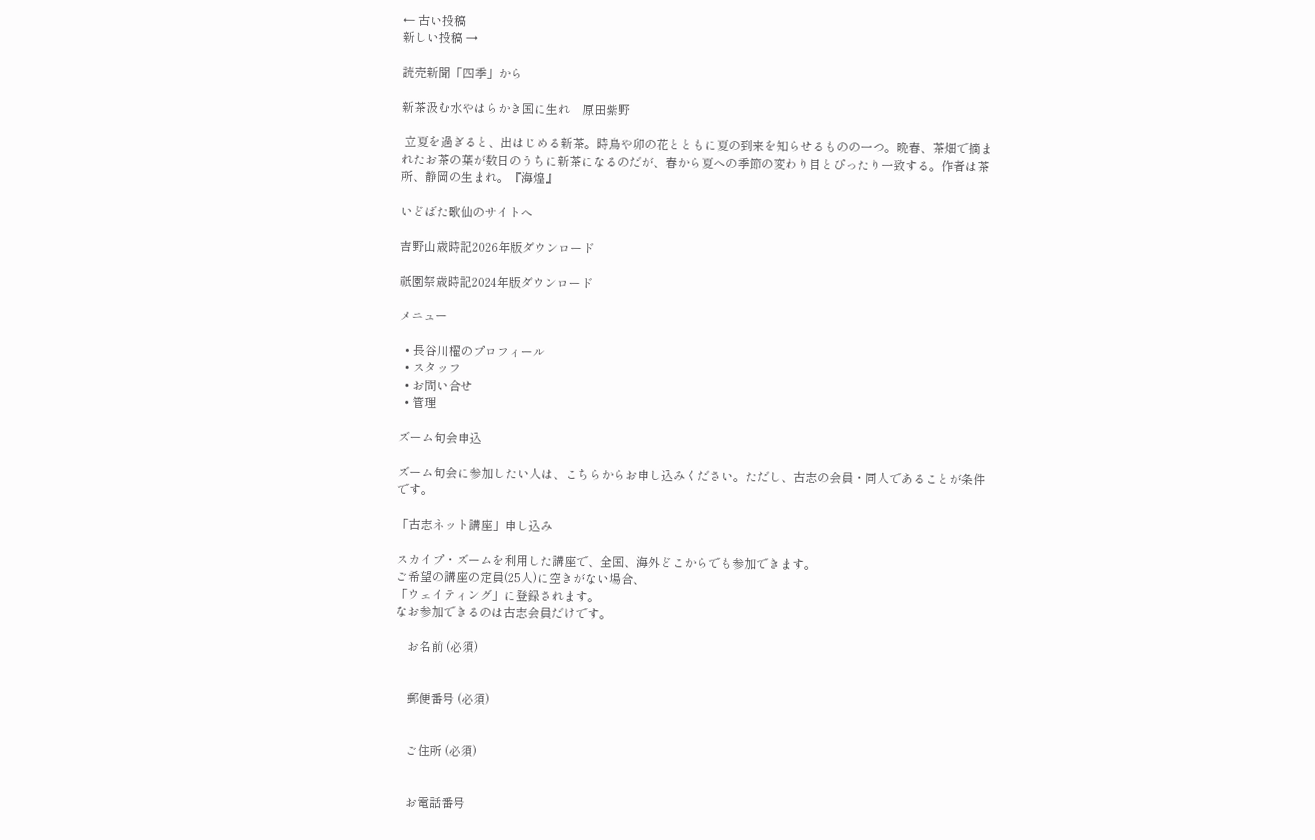← 古い投稿
新しい投稿 →

読売新聞「四季」から

新茶汲む水やはらかき国に生れ    原田紫野

 立夏を過ぎると、出はじめる新茶。時鳥や卯の花とともに夏の到来を知らせるものの一つ。晩春、茶畑で摘まれたお茶の葉が数日のうちに新茶になるのだが、春から夏への季節の変わり目とぴったり一致する。作者は茶所、静岡の生まれ。『海煌』

いどばた歌仙のサイトへ

吉野山歳時記2026年版ダウンロード

祇園祭歳時記2024年版ダウンロード

メニュー

  • 長谷川櫂のプロフィール
  • スタッフ
  • お問い合せ
  • 管理

ズーム句会申込

ズーム句会に参加したい人は、こちらからお申し込みください。ただし、古志の会員・同人であることが条件です。

「古志ネット講座」申し込み

スカイプ・ズームを利用した講座で、全国、海外どこからでも参加できます。
ご希望の講座の定員(25人)に空きがない場合、
「ウェイティング」に登録されます。
なお参加できるのは古志会員だけです。

    お名前 (必須)


    郵便番号 (必須)


    ご住所 (必須)


    お電話番号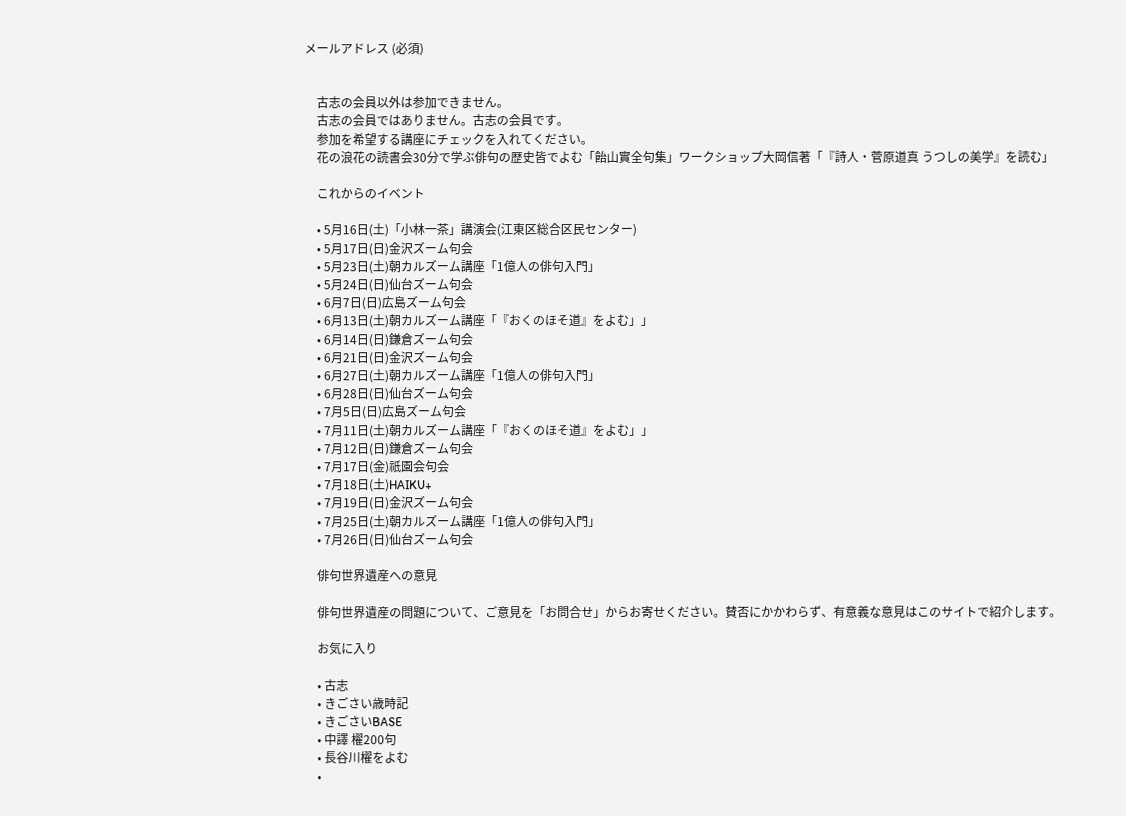メールアドレス (必須)


    古志の会員以外は参加できません。
    古志の会員ではありません。古志の会員です。
    参加を希望する講座にチェックを入れてください。
    花の浪花の読書会30分で学ぶ俳句の歴史皆でよむ「飴山實全句集」ワークショップ大岡信著「『詩人・菅原道真 うつしの美学』を読む」

    これからのイベント

    • 5月16日(土)「小林一茶」講演会(江東区総合区民センター)
    • 5月17日(日)金沢ズーム句会
    • 5月23日(土)朝カルズーム講座「1億人の俳句入門」
    • 5月24日(日)仙台ズーム句会
    • 6月7日(日)広島ズーム句会
    • 6月13日(土)朝カルズーム講座「『おくのほそ道』をよむ」」
    • 6月14日(日)鎌倉ズーム句会
    • 6月21日(日)金沢ズーム句会
    • 6月27日(土)朝カルズーム講座「1億人の俳句入門」
    • 6月28日(日)仙台ズーム句会
    • 7月5日(日)広島ズーム句会
    • 7月11日(土)朝カルズーム講座「『おくのほそ道』をよむ」」
    • 7月12日(日)鎌倉ズーム句会
    • 7月17日(金)祇園会句会
    • 7月18日(土)HAIKU+
    • 7月19日(日)金沢ズーム句会
    • 7月25日(土)朝カルズーム講座「1億人の俳句入門」
    • 7月26日(日)仙台ズーム句会

    俳句世界遺産への意見

    俳句世界遺産の問題について、ご意見を「お問合せ」からお寄せください。賛否にかかわらず、有意義な意見はこのサイトで紹介します。

    お気に入り

    • 古志
    • きごさい歳時記
    • きごさいBASE
    • 中譯 櫂200句
    • 長谷川櫂をよむ
    •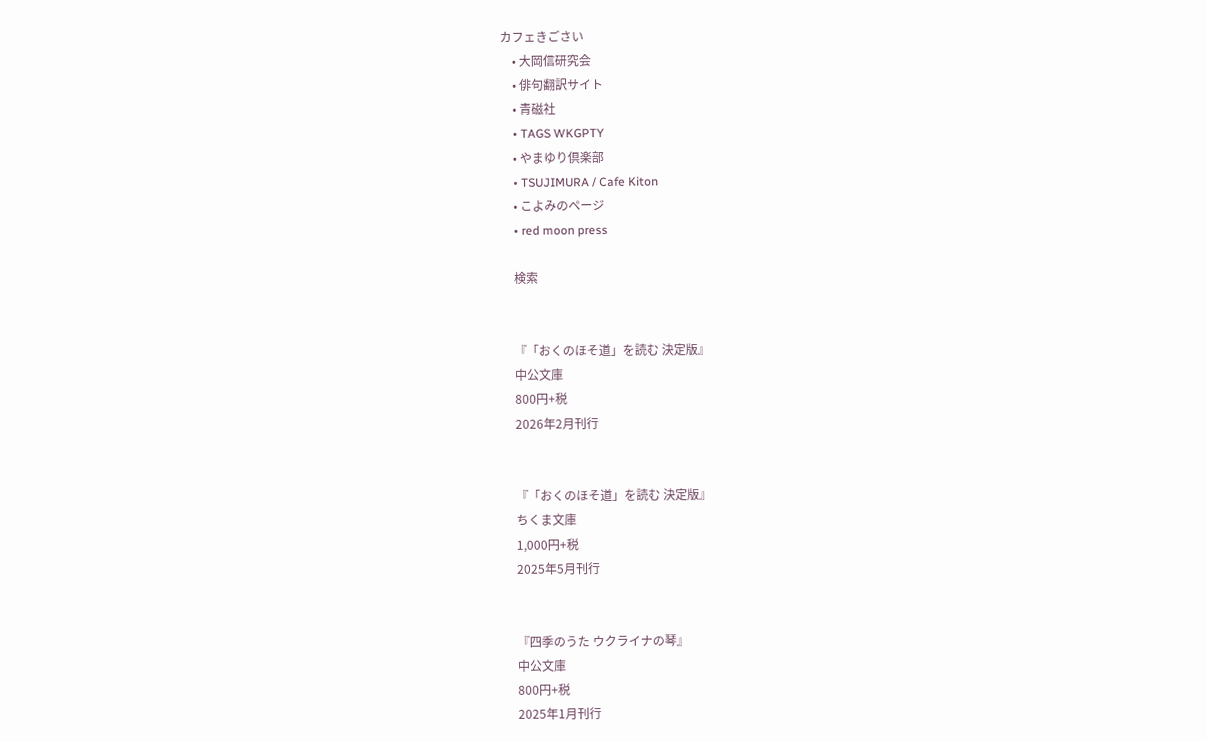カフェきごさい
    • 大岡信研究会
    • 俳句翻訳サイト
    • 青磁社
    • TAGS WKGPTY
    • やまゆり倶楽部
    • TSUJIMURA / Cafe Kiton
    • こよみのページ
    • red moon press

    検索


    『「おくのほそ道」を読む 決定版』
    中公文庫
    800円+税
    2026年2月刊行


    『「おくのほそ道」を読む 決定版』
    ちくま文庫
    1,000円+税
    2025年5月刊行


    『四季のうた ウクライナの琴』
    中公文庫
    800円+税
    2025年1月刊行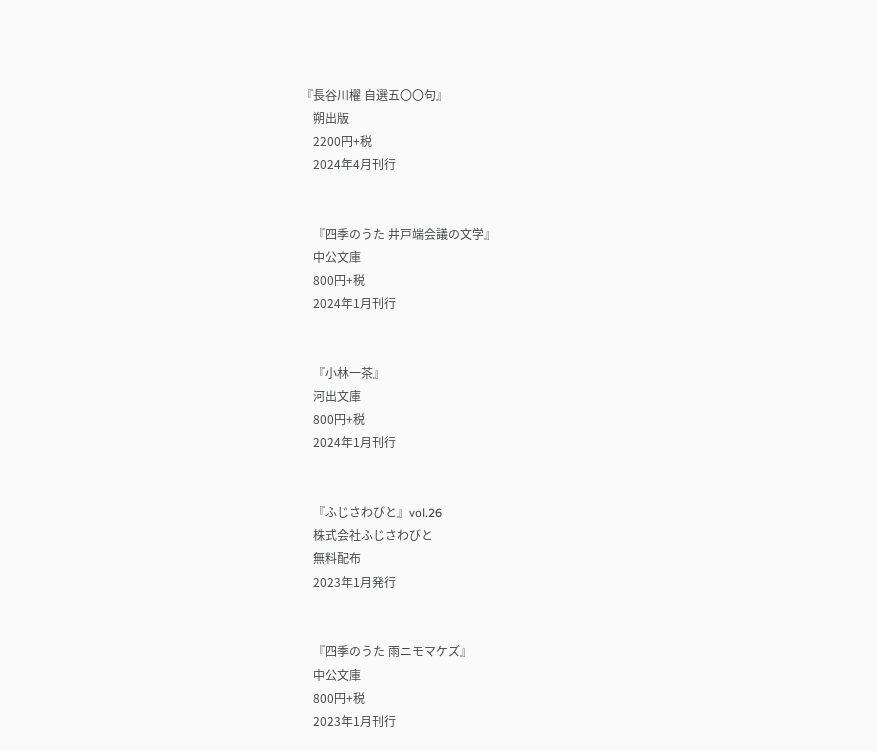『長谷川櫂 自選五〇〇句』
    朔出版
    2200円+税
    2024年4月刊行


    『四季のうた 井戸端会議の文学』
    中公文庫
    800円+税
    2024年1月刊行


    『小林一茶』
    河出文庫
    800円+税
    2024年1月刊行


    『ふじさわびと』vol.26
    株式会社ふじさわびと
    無料配布
    2023年1月発行


    『四季のうた 雨ニモマケズ』
    中公文庫
    800円+税
    2023年1月刊行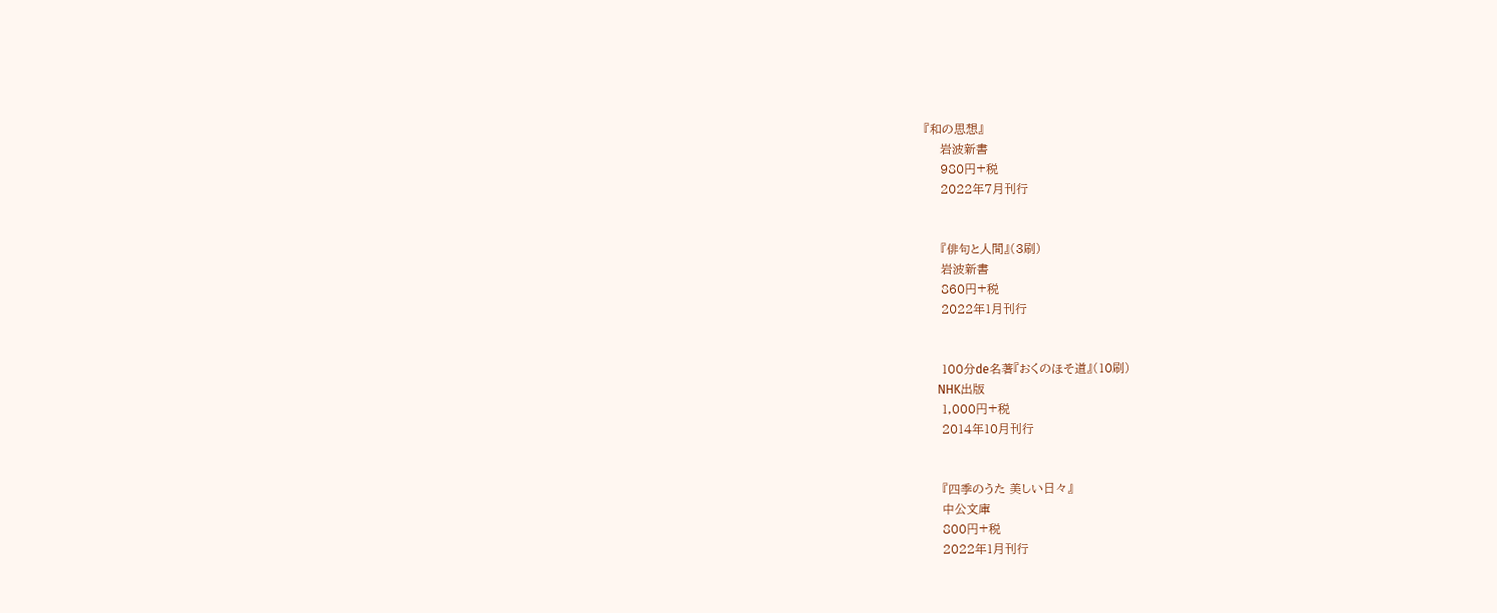『和の思想』
    岩波新書
    980円+税
    2022年7月刊行


    『俳句と人間』(3刷)
    岩波新書
    860円+税
    2022年1月刊行


    100分de名著『おくのほそ道』(10刷)
    NHK出版
    1,000円+税
    2014年10月刊行


    『四季のうた 美しい日々』
    中公文庫
    800円+税
    2022年1月刊行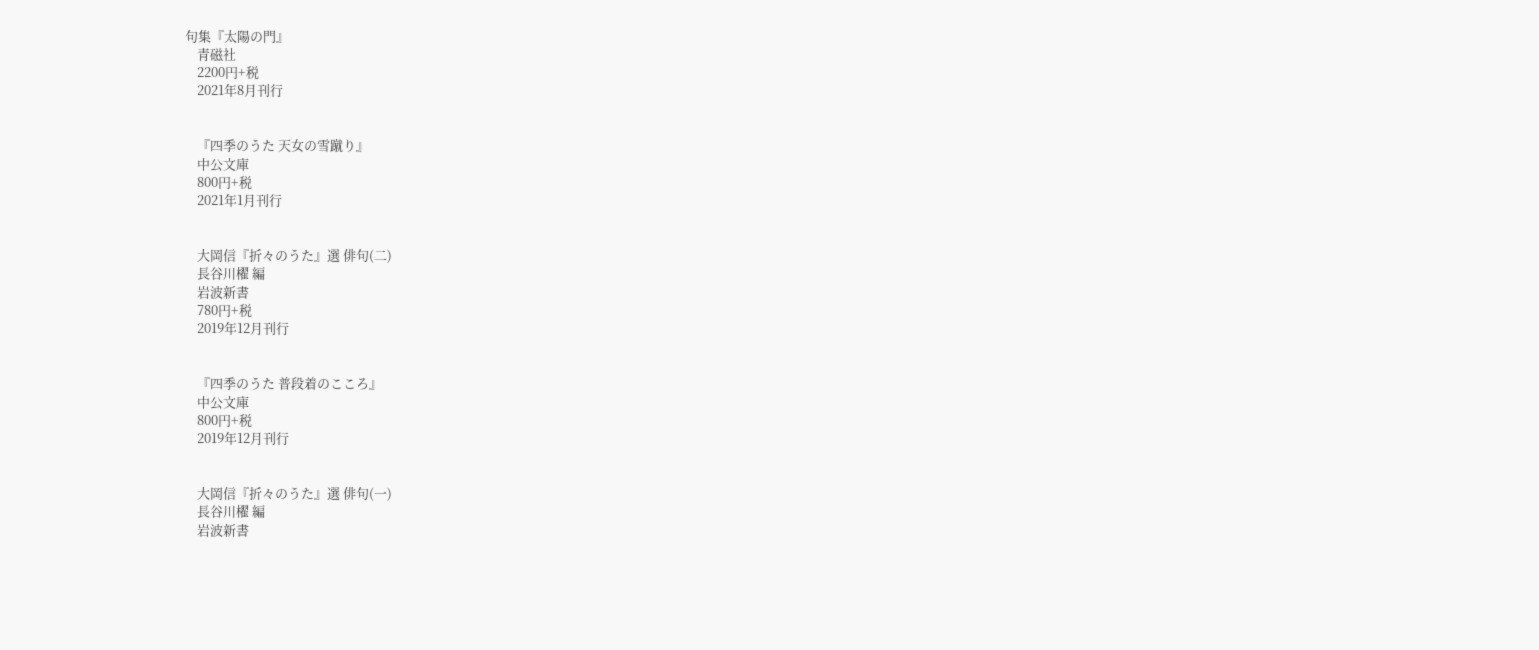句集『太陽の門』
    青磁社
    2200円+税
    2021年8月刊行


    『四季のうた 天女の雪蹴り』
    中公文庫
    800円+税
    2021年1月刊行


    大岡信『折々のうた』選 俳句(二)
    長谷川櫂 編
    岩波新書
    780円+税
    2019年12月刊行


    『四季のうた 普段着のこころ』
    中公文庫
    800円+税
    2019年12月刊行


    大岡信『折々のうた』選 俳句(一)
    長谷川櫂 編
    岩波新書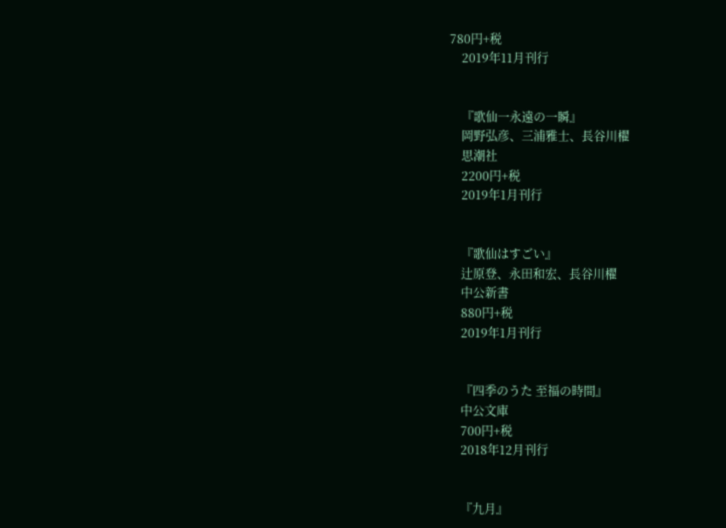780円+税
    2019年11月刊行


    『歌仙一永遠の一瞬』
    岡野弘彦、三浦雅士、長谷川櫂
    思潮社
    2200円+税
    2019年1月刊行


    『歌仙はすごい』
    辻原登、永田和宏、長谷川櫂
    中公新書
    880円+税
    2019年1月刊行


    『四季のうた 至福の時間』
    中公文庫
    700円+税
    2018年12月刊行


    『九月』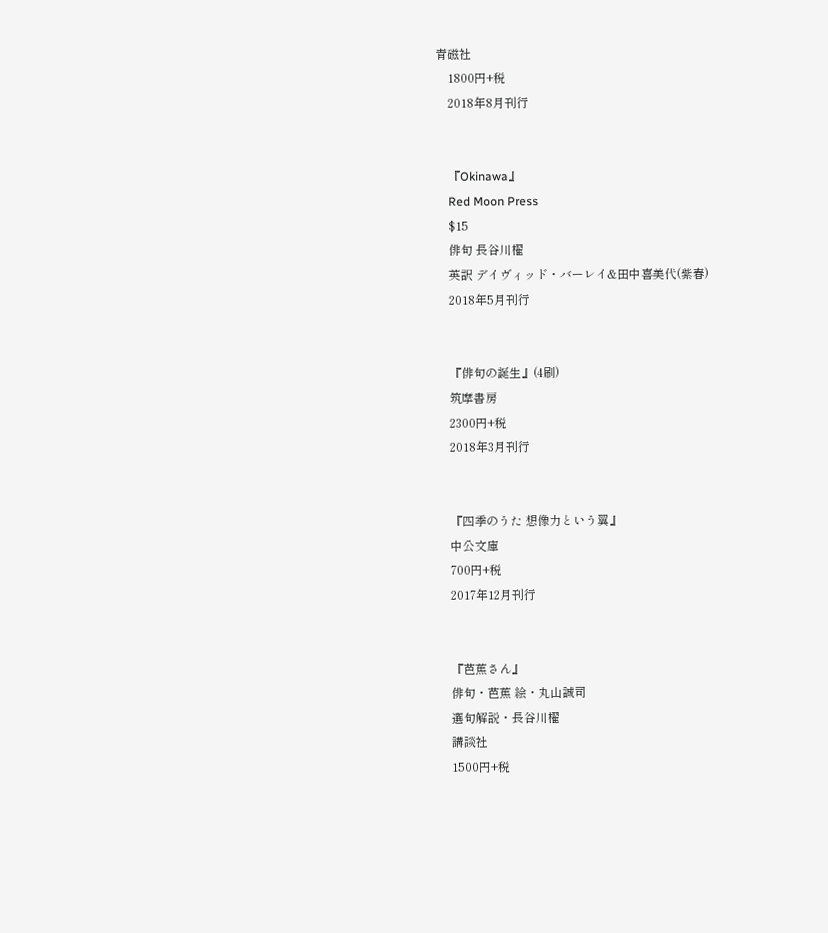青磁社
    1800円+税
    2018年8月刊行


    『Okinawa』
    Red Moon Press
    $15
    俳句 長谷川櫂
    英訳 デイヴィッド・バーレイ&田中喜美代(紫春)
    2018年5月刊行


    『俳句の誕生』(4刷)
    筑摩書房
    2300円+税
    2018年3月刊行


    『四季のうた 想像力という翼』
    中公文庫
    700円+税
    2017年12月刊行


    『芭蕉さん』
    俳句・芭蕉 絵・丸山誠司
    選句解説・長谷川櫂
    講談社
    1500円+税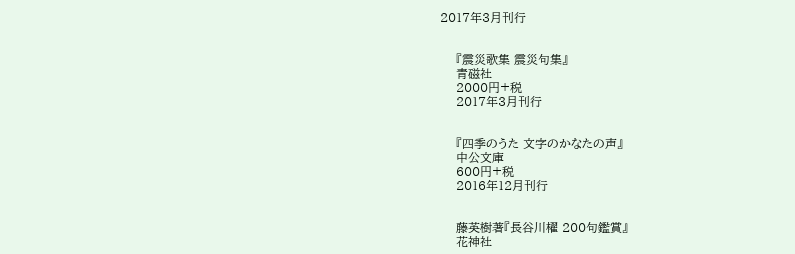2017年3月刊行


    『震災歌集 震災句集』
    青磁社
    2000円+税
    2017年3月刊行


    『四季のうた 文字のかなたの声』
    中公文庫
    600円+税
    2016年12月刊行


    藤英樹著『長谷川櫂 200句鑑賞』
    花神社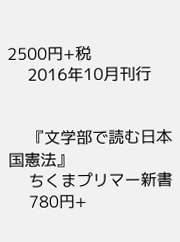2500円+税
    2016年10月刊行


    『文学部で読む日本国憲法』
    ちくまプリマー新書
    780円+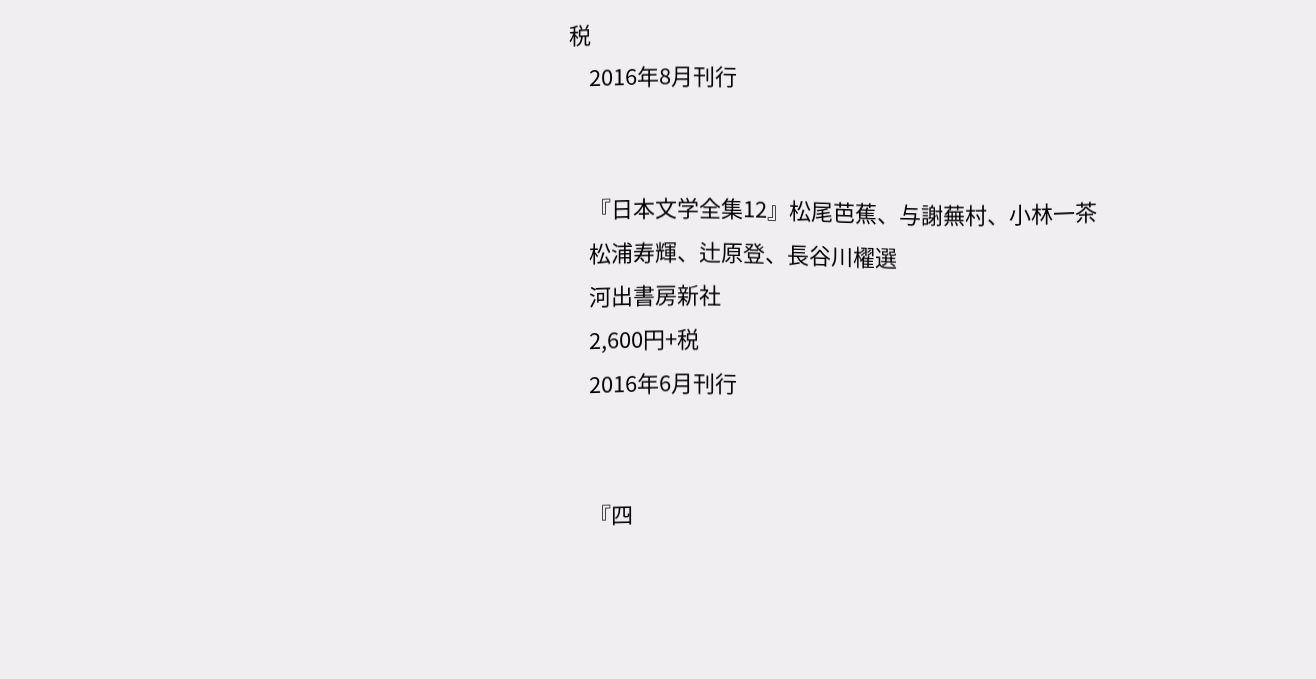税
    2016年8月刊行


    『日本文学全集12』松尾芭蕉、与謝蕪村、小林一茶
    松浦寿輝、辻原登、長谷川櫂選
    河出書房新社
    2,600円+税
    2016年6月刊行


    『四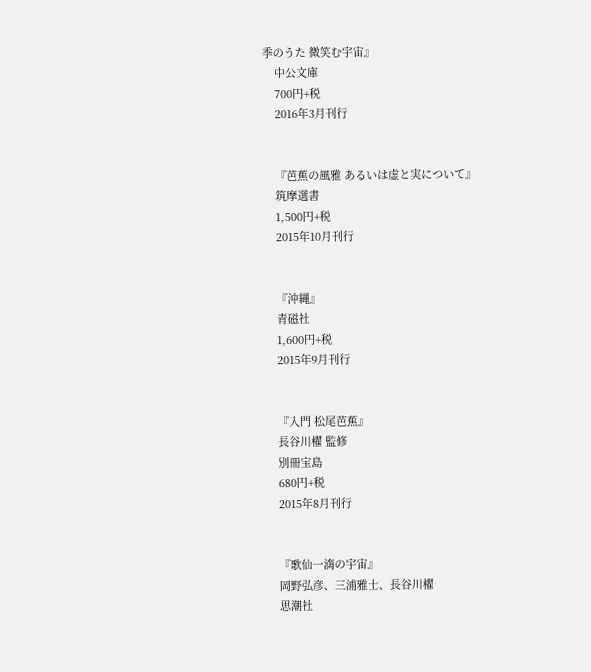季のうた 微笑む宇宙』
    中公文庫
    700円+税
    2016年3月刊行


    『芭蕉の風雅 あるいは虚と実について』
    筑摩選書
    1,500円+税
    2015年10月刊行


    『沖縄』
    青磁社
    1,600円+税
    2015年9月刊行


    『入門 松尾芭蕉』
    長谷川櫂 監修
    別冊宝島
    680円+税
    2015年8月刊行


    『歌仙一滴の宇宙』
    岡野弘彦、三浦雅士、長谷川櫂
    思潮社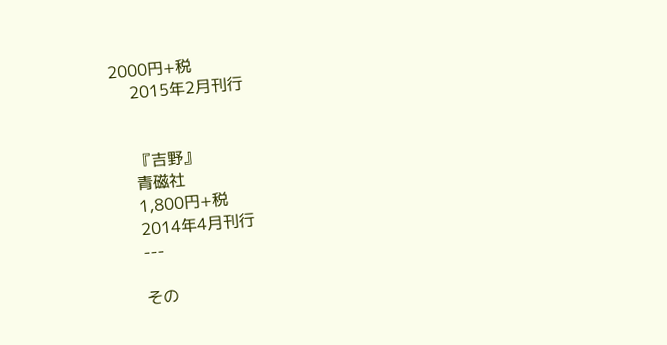2000円+税
    2015年2月刊行


    『吉野』
    青磁社
    1,800円+税
    2014年4月刊行
    ---

    その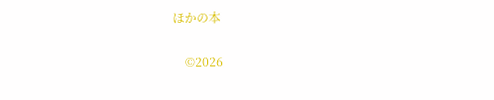ほかの本

    ©2026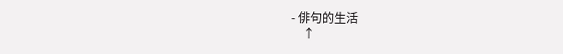- 俳句的生活
    ↑